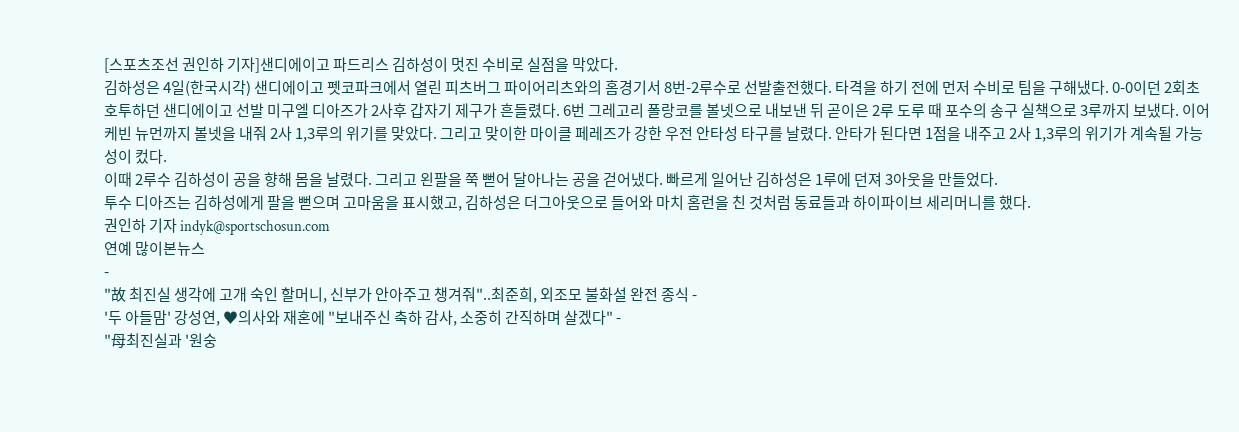[스포츠조선 권인하 기자]샌디에이고 파드리스 김하성이 멋진 수비로 실점을 막았다.
김하성은 4일(한국시각) 샌디에이고 펫코파크에서 열린 피츠버그 파이어리츠와의 홈경기서 8번-2루수로 선발출전했다. 타격을 하기 전에 먼저 수비로 팀을 구해냈다. 0-0이던 2회초 호투하던 샌디에이고 선발 미구엘 디아즈가 2사후 갑자기 제구가 흔들렸다. 6번 그레고리 폴랑코를 볼넷으로 내보낸 뒤 곧이은 2루 도루 때 포수의 송구 실책으로 3루까지 보냈다. 이어 케빈 뉴먼까지 볼넷을 내줘 2사 1,3루의 위기를 맞았다. 그리고 맞이한 마이클 페레즈가 강한 우전 안타성 타구를 날렸다. 안타가 된다면 1점을 내주고 2사 1,3루의 위기가 계속될 가능성이 컸다.
이때 2루수 김하성이 공을 향해 몸을 날렸다. 그리고 왼팔을 쭉 뻗어 달아나는 공을 걷어냈다. 빠르게 일어난 김하성은 1루에 던져 3아웃을 만들었다.
투수 디아즈는 김하성에게 팔을 뻗으며 고마움을 표시했고, 김하성은 더그아웃으로 들어와 마치 홈런을 친 것처럼 동료들과 하이파이브 세리머니를 했다.
권인하 기자 indyk@sportschosun.com
연예 많이본뉴스
-
"故 최진실 생각에 고개 숙인 할머니, 신부가 안아주고 챙겨줘"..최준희, 외조모 불화설 완전 종식 -
'두 아들맘' 강성연, ♥의사와 재혼에 "보내주신 축하 감사, 소중히 간직하며 살겠다" -
"母최진실과 '원숭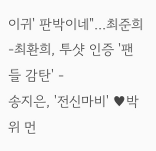이귀' 판박이네"...최준희-최환희, 투샷 인증 '팬들 감탄' -
송지은, '전신마비' ♥박위 먼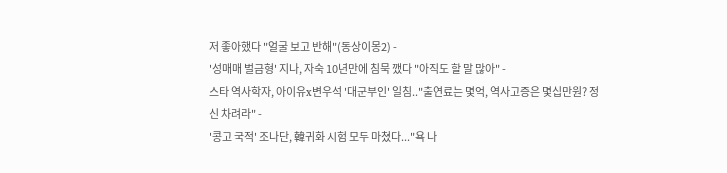저 좋아했다 "얼굴 보고 반해"(동상이몽2) -
'성매매 벌금형' 지나, 자숙 10년만에 침묵 깼다 "아직도 할 말 많아" -
스타 역사학자, 아이유x변우석 '대군부인' 일침.."출연료는 몇억, 역사고증은 몇십만원? 정신 차려라" -
'콩고 국적' 조나단, 韓귀화 시험 모두 마쳤다..."욕 나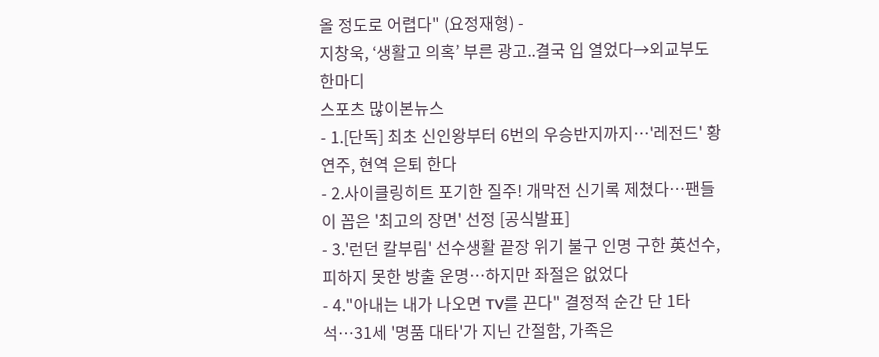올 정도로 어렵다" (요정재형) -
지창욱, ‘생활고 의혹’ 부른 광고..결국 입 열었다→외교부도 한마디
스포츠 많이본뉴스
- 1.[단독] 최초 신인왕부터 6번의 우승반지까지…'레전드' 황연주, 현역 은퇴 한다
- 2.사이클링히트 포기한 질주! 개막전 신기록 제쳤다…팬들이 꼽은 '최고의 장면' 선정 [공식발표]
- 3.'런던 칼부림' 선수생활 끝장 위기 불구 인명 구한 英선수, 피하지 못한 방출 운명…하지만 좌절은 없었다
- 4."아내는 내가 나오면 TV를 끈다" 결정적 순간 단 1타석…31세 '명품 대타'가 지닌 간절함, 가족은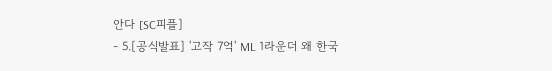안다 [SC피플]
- 5.[공식발표] '고작 7억' ML 1라운더 왜 한국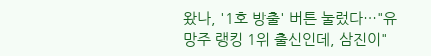왔나, '1호 방출' 버튼 눌렀다…"유망주 랭킹 1위 출신인데, 삼진이"